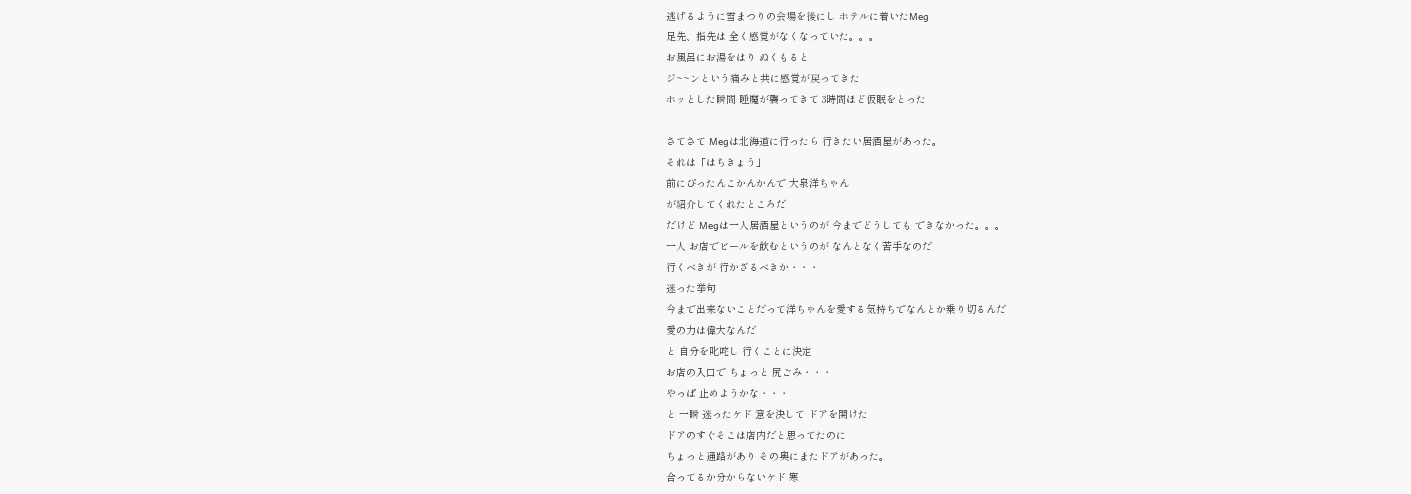逃げるように雪まつりの会場を後にし ホテルに着いたMeg
足先、指先は 全く感覚がなくなっていた。。。
お風呂にお湯をはり ぬくもると
ジ~~ンという痛みと共に感覚が戻ってきた
ホッとした瞬間 睡魔が襲ってきて 3時間ほど仮眠をとった

さてさて Megは北海道に行ったら 行きたい居酒屋があった。
それは「はちきょう」
前にぴったんこかんかんで 大泉洋ちゃん
が紹介してくれたところだ
だけど Megは一人居酒屋というのが 今までどうしても できなかった。。。
一人 お店でビールを飲むというのが なんとなく苦手なのだ
行くべきが 行かざるべきか・・・
迷った挙句
今まで出来ないことだって洋ちゃんを愛する気持ちでなんとか乗り切るんだ
愛の力は偉大なんだ
と 自分を叱咤し 行くことに決定
お店の入口で ちょっと 尻ごみ・・・
やっぱ 止めようかな・・・
と 一瞬 迷ったケド 意を決して ドアを開けた
ドアのすぐそこは店内だと思ってたのに
ちょっと通路があり その奥にまたドアがあった。
合ってるか分からないケド 寒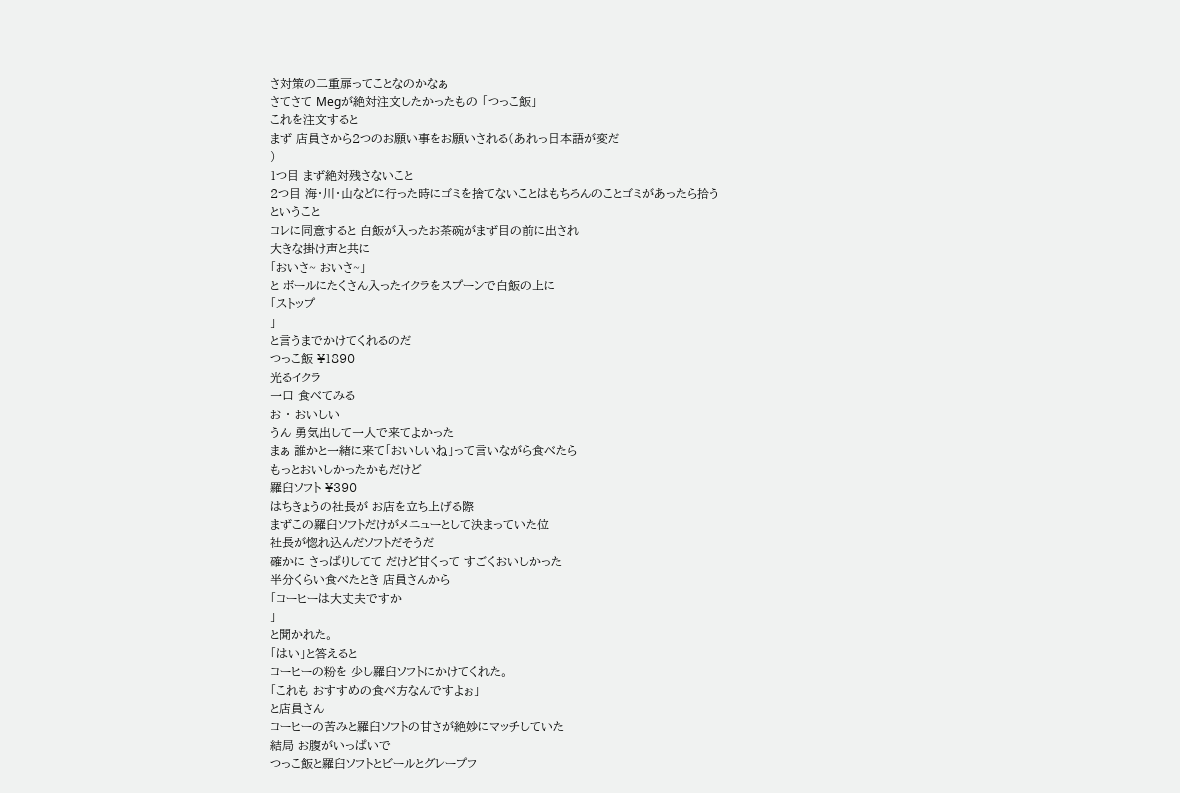さ対策の二重扉ってことなのかなぁ
さてさて Megが絶対注文したかったもの 「つっこ飯」
これを注文すると
まず 店員さから2つのお願い事をお願いされる(あれっ日本語が変だ
)
1つ目 まず絶対残さないこと
2つ目 海・川・山などに行った時にゴミを捨てないことはもちろんのことゴミがあったら拾う
ということ
コレに同意すると 白飯が入ったお茶碗がまず目の前に出され
大きな掛け声と共に
「おいさ~ おいさ~」
と ボールにたくさん入ったイクラをスプーンで白飯の上に
「ストップ
」
と言うまでかけてくれるのだ
つっこ飯 ¥1890
光るイクラ
一口 食べてみる
お ・ おいしい
うん 勇気出して一人で来てよかった
まぁ 誰かと一緒に来て「おいしいね」って言いながら食べたら
もっとおいしかったかもだけど
羅臼ソフト ¥390
はちきょうの社長が お店を立ち上げる際
まずこの羅臼ソフトだけがメニューとして決まっていた位
社長が惚れ込んだソフトだそうだ
確かに さっぱりしてて だけど甘くって すごくおいしかった
半分くらい食べたとき 店員さんから
「コーヒーは大丈夫ですか
」
と聞かれた。
「はい」と答えると
コーヒーの粉を 少し羅臼ソフトにかけてくれた。
「これも おすすめの食べ方なんですよぉ」
と店員さん
コーヒーの苦みと羅臼ソフトの甘さが絶妙にマッチしていた
結局 お腹がいっぱいで
つっこ飯と羅臼ソフトとビールとグレープフ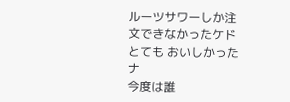ルーツサワーしか注文できなかったケド
とても おいしかったナ
今度は誰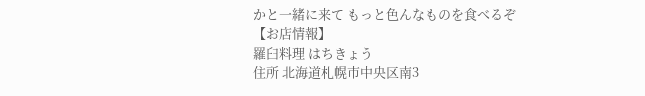かと一緒に来て もっと色んなものを食べるぞ
【お店情報】
羅臼料理 はちきょう
住所 北海道札幌市中央区南3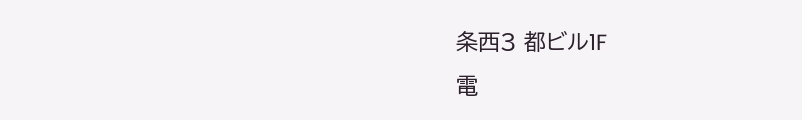条西3 都ビル1F
電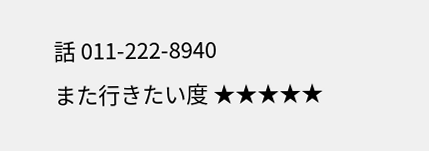話 011-222-8940
また行きたい度 ★★★★★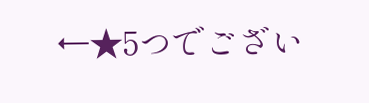←★5つでござい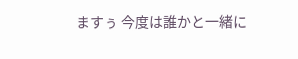ますぅ 今度は誰かと一緒に